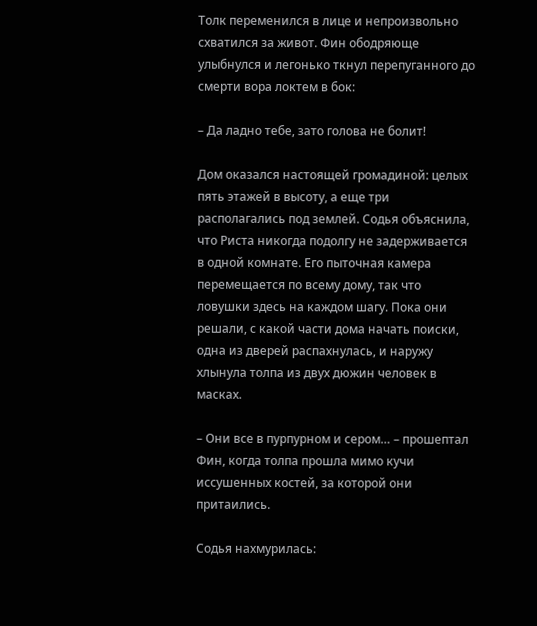Толк переменился в лице и непроизвольно схватился за живот. Фин ободряюще улыбнулся и легонько ткнул перепуганного до смерти вора локтем в бок:

– Да ладно тебе, зато голова не болит!

Дом оказался настоящей громадиной: целых пять этажей в высоту, а еще три располагались под землей. Содья объяснила, что Риста никогда подолгу не задерживается в одной комнате. Его пыточная камера перемещается по всему дому, так что ловушки здесь на каждом шагу. Пока они решали, с какой части дома начать поиски, одна из дверей распахнулась, и наружу хлынула толпа из двух дюжин человек в масках.

– Они все в пурпурном и сером… – прошептал Фин, когда толпа прошла мимо кучи иссушенных костей, за которой они притаились.

Содья нахмурилась: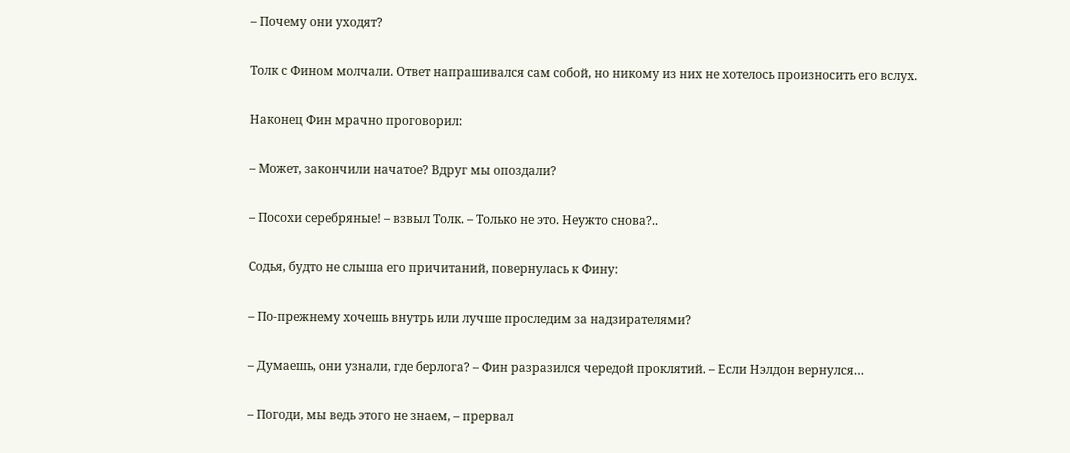– Почему они уходят?

Толк с Фином молчали. Ответ напрашивался сам собой, но никому из них не хотелось произносить его вслух.

Наконец Фин мрачно проговорил:

– Может, закончили начатое? Вдруг мы опоздали?

– Посохи серебряные! – взвыл Толк. – Только не это. Неужто снова?..

Содья, будто не слыша его причитаний, повернулась к Фину:

– По-прежнему хочешь внутрь или лучше проследим за надзирателями?

– Думаешь, они узнали, где берлога? – Фин разразился чередой проклятий. – Если Нэлдон вернулся…

– Погоди, мы ведь этого не знаем, – прервал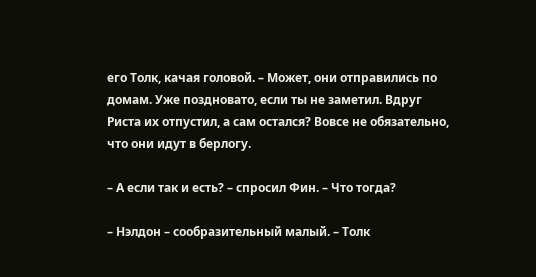его Толк, качая головой. – Может, они отправились по домам. Уже поздновато, если ты не заметил. Вдруг Риста их отпустил, а сам остался? Вовсе не обязательно, что они идут в берлогу.

– А если так и есть? – спросил Фин. – Что тогда?

– Нэлдон – сообразительный малый. – Толк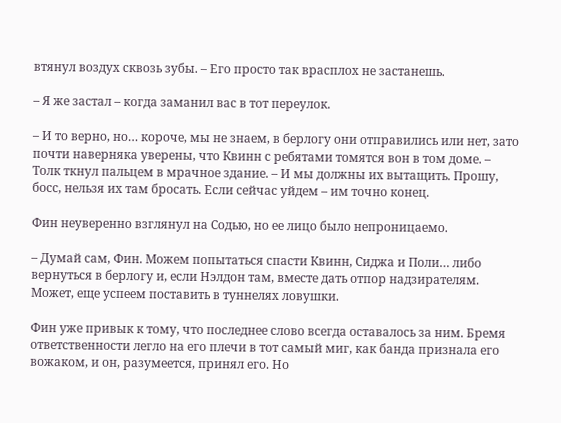втянул воздух сквозь зубы. – Его просто так врасплох не застанешь.

– Я же застал – когда заманил вас в тот переулок.

– И то верно, но… короче, мы не знаем, в берлогу они отправились или нет, зато почти наверняка уверены, что Квинн с ребятами томятся вон в том доме. – Толк ткнул пальцем в мрачное здание. – И мы должны их вытащить. Прошу, босс, нельзя их там бросать. Если сейчас уйдем – им точно конец.

Фин неуверенно взглянул на Содью, но ее лицо было непроницаемо.

– Думай сам, Фин. Можем попытаться спасти Квинн, Сиджа и Поли… либо вернуться в берлогу и, если Нэлдон там, вместе дать отпор надзирателям. Может, еще успеем поставить в туннелях ловушки.

Фин уже привык к тому, что последнее слово всегда оставалось за ним. Бремя ответственности легло на его плечи в тот самый миг, как банда признала его вожаком, и он, разумеется, принял его. Но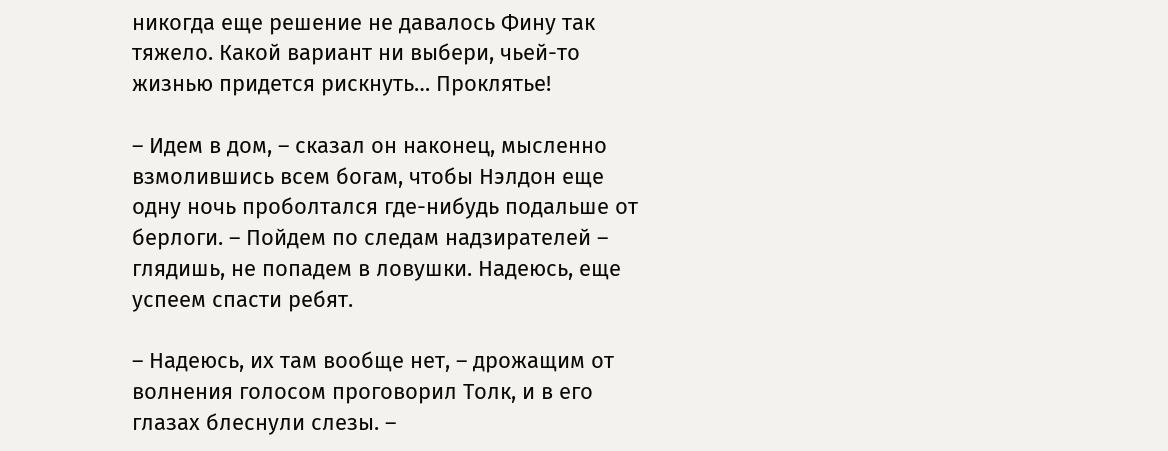никогда еще решение не давалось Фину так тяжело. Какой вариант ни выбери, чьей-то жизнью придется рискнуть… Проклятье!

– Идем в дом, – сказал он наконец, мысленно взмолившись всем богам, чтобы Нэлдон еще одну ночь проболтался где-нибудь подальше от берлоги. – Пойдем по следам надзирателей – глядишь, не попадем в ловушки. Надеюсь, еще успеем спасти ребят.

– Надеюсь, их там вообще нет, – дрожащим от волнения голосом проговорил Толк, и в его глазах блеснули слезы. –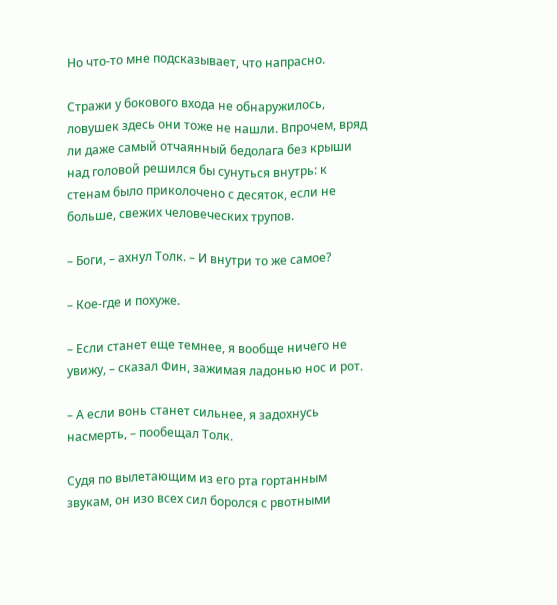Но что-то мне подсказывает, что напрасно.

Стражи у бокового входа не обнаружилось, ловушек здесь они тоже не нашли. Впрочем, вряд ли даже самый отчаянный бедолага без крыши над головой решился бы сунуться внутрь: к стенам было приколочено с десяток, если не больше, свежих человеческих трупов.

– Боги, – ахнул Толк. – И внутри то же самое?

– Кое-где и похуже.

– Если станет еще темнее, я вообще ничего не увижу, – сказал Фин, зажимая ладонью нос и рот.

– А если вонь станет сильнее, я задохнусь насмерть, – пообещал Толк.

Судя по вылетающим из его рта гортанным звукам, он изо всех сил боролся с рвотными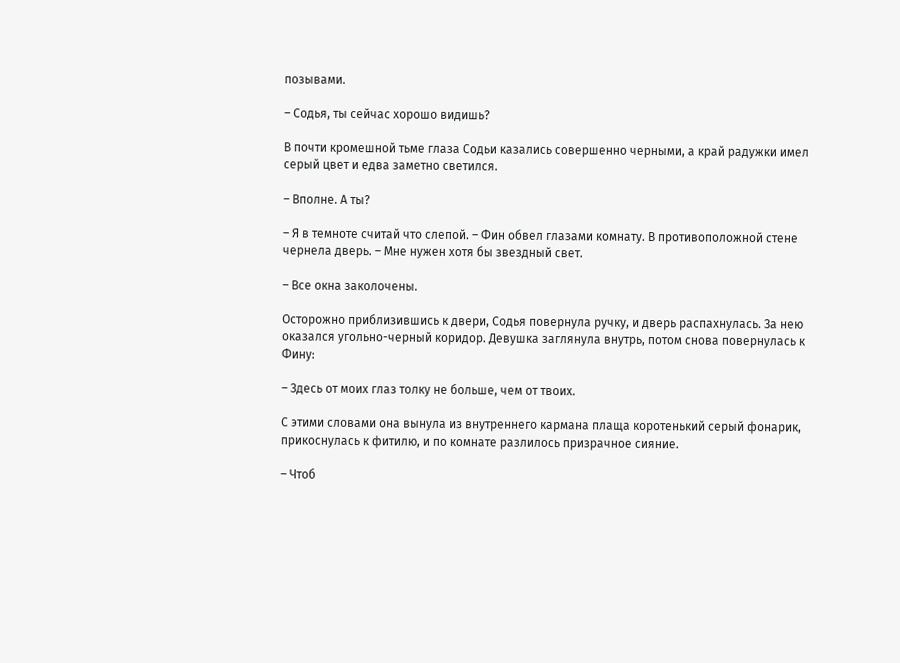позывами.

– Содья, ты сейчас хорошо видишь?

В почти кромешной тьме глаза Содьи казались совершенно черными, а край радужки имел серый цвет и едва заметно светился.

– Вполне. А ты?

– Я в темноте считай что слепой. – Фин обвел глазами комнату. В противоположной стене чернела дверь. – Мне нужен хотя бы звездный свет.

– Все окна заколочены.

Осторожно приблизившись к двери, Содья повернула ручку, и дверь распахнулась. За нею оказался угольно-черный коридор. Девушка заглянула внутрь, потом снова повернулась к Фину:

– Здесь от моих глаз толку не больше, чем от твоих.

С этими словами она вынула из внутреннего кармана плаща коротенький серый фонарик, прикоснулась к фитилю, и по комнате разлилось призрачное сияние.

– Чтоб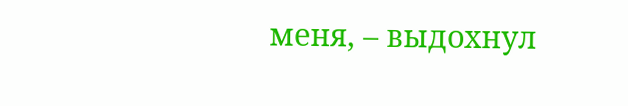меня, – выдохнул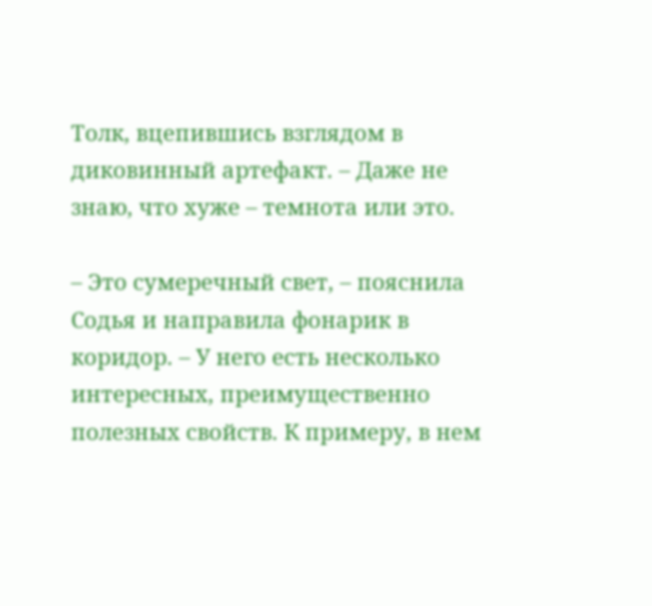Толк, вцепившись взглядом в диковинный артефакт. – Даже не знаю, что хуже – темнота или это.

– Это сумеречный свет, – пояснила Содья и направила фонарик в коридор. – У него есть несколько интересных, преимущественно полезных свойств. К примеру, в нем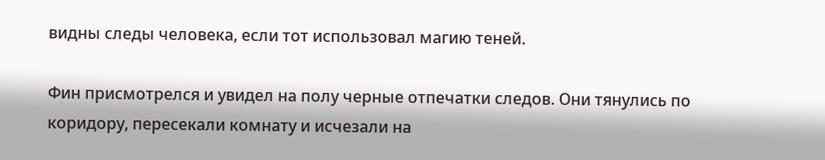видны следы человека, если тот использовал магию теней.

Фин присмотрелся и увидел на полу черные отпечатки следов. Они тянулись по коридору, пересекали комнату и исчезали на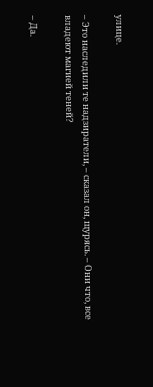улице.

– Это наследили те надзиратели, – сказал он, щурясь. – Они что, все владеют магией теней?

– Да.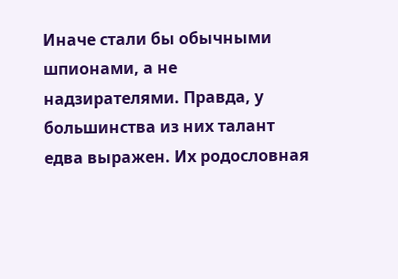Иначе стали бы обычными шпионами, а не надзирателями. Правда, у большинства из них талант едва выражен. Их родословная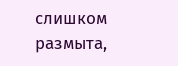слишком размыта,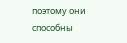поэтому они способны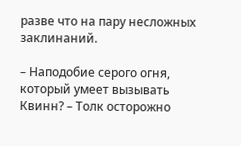разве что на пару несложных заклинаний.

– Наподобие серого огня, который умеет вызывать Квинн? – Толк осторожно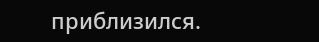приблизился.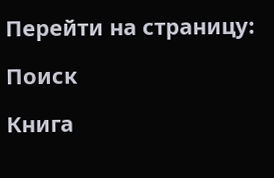Перейти на страницу:

Поиск

Книга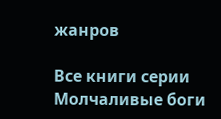жанров

Все книги серии Молчаливые боги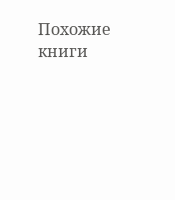Похожие книги